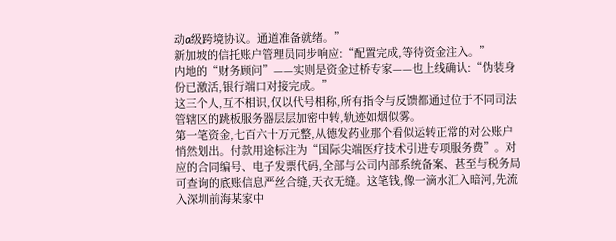动a级跨境协议。通道准备就绪。”
新加坡的信托账户管理员同步响应:“配置完成,等待资金注入。”
内地的“财务顾问”——实则是资金过桥专家——也上线确认:“伪装身份已激活,银行端口对接完成。”
这三个人,互不相识,仅以代号相称,所有指令与反馈都通过位于不同司法管辖区的跳板服务器层层加密中转,轨迹如烟似雾。
第一笔资金,七百六十万元整,从德发药业那个看似运转正常的对公账户悄然划出。付款用途标注为“国际尖端医疗技术引进专项服务费”。对应的合同编号、电子发票代码,全部与公司内部系统备案、甚至与税务局可查询的底账信息严丝合缝,天衣无缝。这笔钱,像一滴水汇入暗河,先流入深圳前海某家中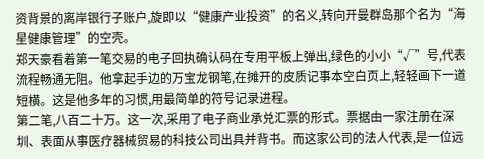资背景的离岸银行子账户,旋即以“健康产业投资”的名义,转向开曼群岛那个名为“海星健康管理”的空壳。
郑天豪看着第一笔交易的电子回执确认码在专用平板上弹出,绿色的小小“√”号,代表流程畅通无阻。他拿起手边的万宝龙钢笔,在摊开的皮质记事本空白页上,轻轻画下一道短横。这是他多年的习惯,用最简单的符号记录进程。
第二笔,八百二十万。这一次,采用了电子商业承兑汇票的形式。票据由一家注册在深圳、表面从事医疗器械贸易的科技公司出具并背书。而这家公司的法人代表,是一位远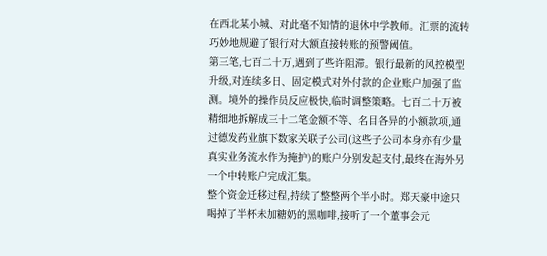在西北某小城、对此毫不知情的退休中学教师。汇票的流转巧妙地规避了银行对大额直接转账的预警阈值。
第三笔,七百二十万,遇到了些许阻滞。银行最新的风控模型升级,对连续多日、固定模式对外付款的企业账户加强了监测。境外的操作员反应极快,临时调整策略。七百二十万被精细地拆解成三十二笔金额不等、名目各异的小额款项,通过德发药业旗下数家关联子公司(这些子公司本身亦有少量真实业务流水作为掩护)的账户分别发起支付,最终在海外另一个中转账户完成汇集。
整个资金迁移过程,持续了整整两个半小时。郑天豪中途只喝掉了半杯未加糖奶的黑咖啡,接听了一个董事会元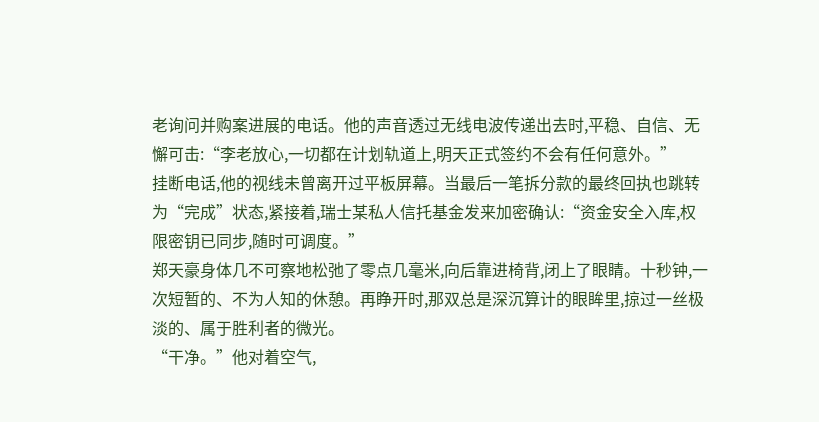老询问并购案进展的电话。他的声音透过无线电波传递出去时,平稳、自信、无懈可击:“李老放心,一切都在计划轨道上,明天正式签约不会有任何意外。”
挂断电话,他的视线未曾离开过平板屏幕。当最后一笔拆分款的最终回执也跳转为“完成”状态,紧接着,瑞士某私人信托基金发来加密确认:“资金安全入库,权限密钥已同步,随时可调度。”
郑天豪身体几不可察地松弛了零点几毫米,向后靠进椅背,闭上了眼睛。十秒钟,一次短暂的、不为人知的休憩。再睁开时,那双总是深沉算计的眼眸里,掠过一丝极淡的、属于胜利者的微光。
“干净。”他对着空气,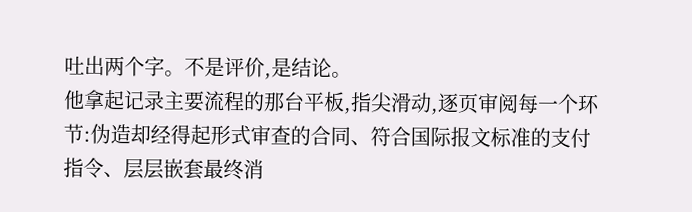吐出两个字。不是评价,是结论。
他拿起记录主要流程的那台平板,指尖滑动,逐页审阅每一个环节:伪造却经得起形式审查的合同、符合国际报文标准的支付指令、层层嵌套最终消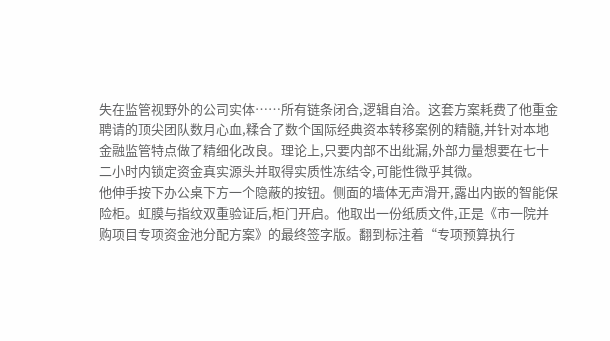失在监管视野外的公司实体……所有链条闭合,逻辑自洽。这套方案耗费了他重金聘请的顶尖团队数月心血,糅合了数个国际经典资本转移案例的精髓,并针对本地金融监管特点做了精细化改良。理论上,只要内部不出纰漏,外部力量想要在七十二小时内锁定资金真实源头并取得实质性冻结令,可能性微乎其微。
他伸手按下办公桌下方一个隐蔽的按钮。侧面的墙体无声滑开,露出内嵌的智能保险柜。虹膜与指纹双重验证后,柜门开启。他取出一份纸质文件,正是《市一院并购项目专项资金池分配方案》的最终签字版。翻到标注着“专项预算执行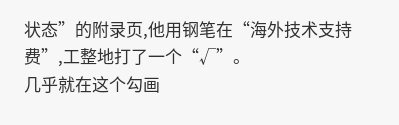状态”的附录页,他用钢笔在“海外技术支持费”,工整地打了一个“√”。
几乎就在这个勾画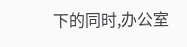下的同时,办公室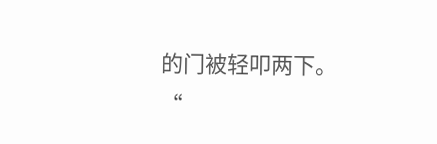的门被轻叩两下。
“